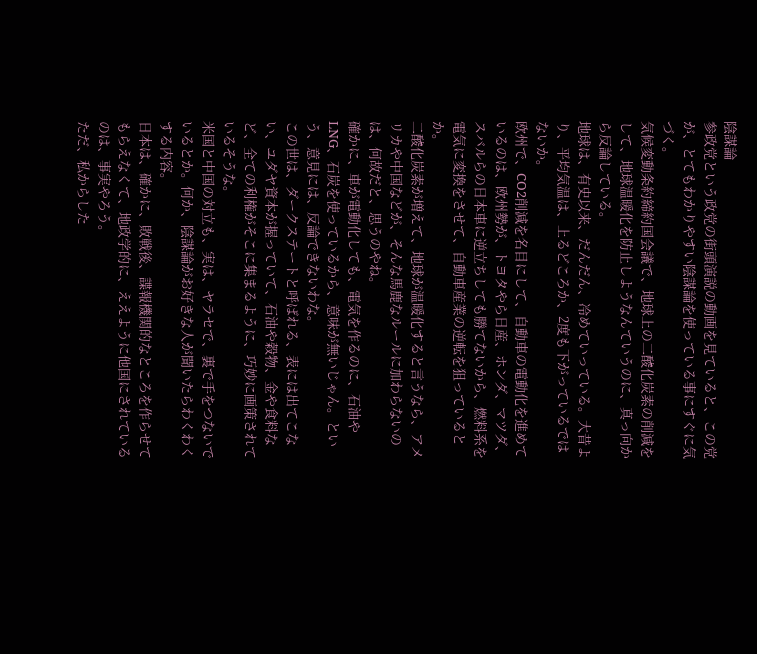陰謀論
参政党という政党の街頭演説の動画を見ていると、この党が、とてもわかりやすい陰謀論を使っている事にすぐに気づく。
気候変動条約締約国会議で、地球上の二酸化炭素の削減をして、地球温暖化を防止しようなんていうのに、真っ向から反論している。
地球は、有史以来、だんだん、冷めていっている。大昔より、平均気温は、上るどころか、2度も下がっているではないか。
欧州で、CO2削減を名目にして、自動車の電動化を進めているのは、欧州勢が、トヨタやら日産、ホンダ、マツダ、スバルらの日本車に逆立ちしても勝てないから、燃料系を電気に変換をさせて、自動車産業の逆転を狙っているとか。
二酸化炭素が増えて、地球が温暖化すると言うなら、アメリカや中国などが、そんな馬鹿なルールに加わらないのは、何故だと、思うのやね。
確かに、車が電動化しても、電気を作るのに、石油やLNG、石炭を使っているから、意味が無いじゃん。という、意見には、反論できないわな。
この世は、ダークステートと呼ばれる、表には出てこない、ユダヤ資本が握っていて、石油や穀物、金や食料など、全ての利権がそこに集まるように、巧妙に画策されているそうな。
米国と中国の対立も、実は、ヤラセで、裏で手をつないでいるとか。何か、陰謀論がお好きな人が聞いたらわくわくする内容。
日本は、確かに、敗戦後、諜報機関的なところを作らせてもらえなくて、地政学的に、ええように他国にされているのは、事実やろう。
ただ、私からした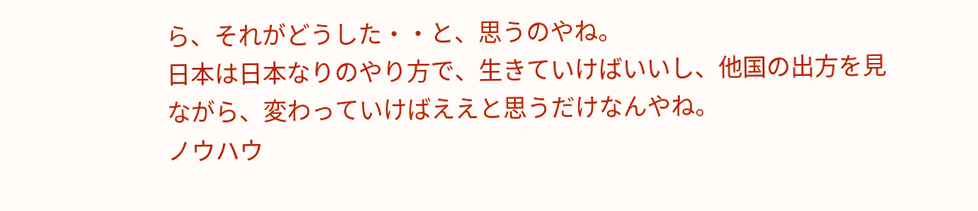ら、それがどうした・・と、思うのやね。
日本は日本なりのやり方で、生きていけばいいし、他国の出方を見ながら、変わっていけばええと思うだけなんやね。
ノウハウ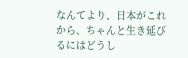なんてより、日本がこれから、ちゃんと生き延びるにはどうし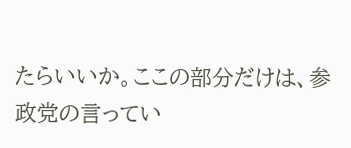たらいいか。ここの部分だけは、参政党の言ってい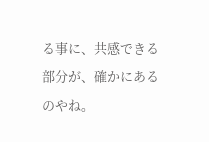る事に、共感できる部分が、確かにあるのやね。